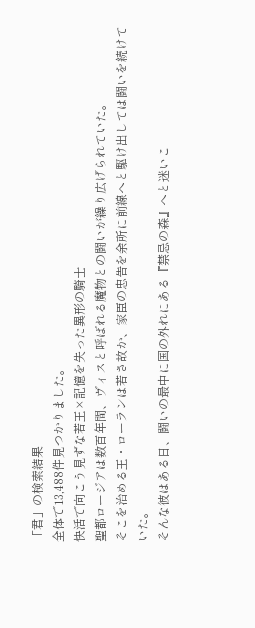「君」の検索結果
全体で13,488件見つかりました。
快活で向こう見ずな若王×記憶を失った異形の騎士
聖都ロージアは数百年間、ヴィスと呼ばれる魔物との闘いが繰り広げられていた。
そこを治める王・ローランは若さ故か、家臣の忠告を余所に前線へと駆け出しては闘いを続けていた。
そんな彼はある日、闘いの最中に国の外れにある『禁忌の森』へと迷いこ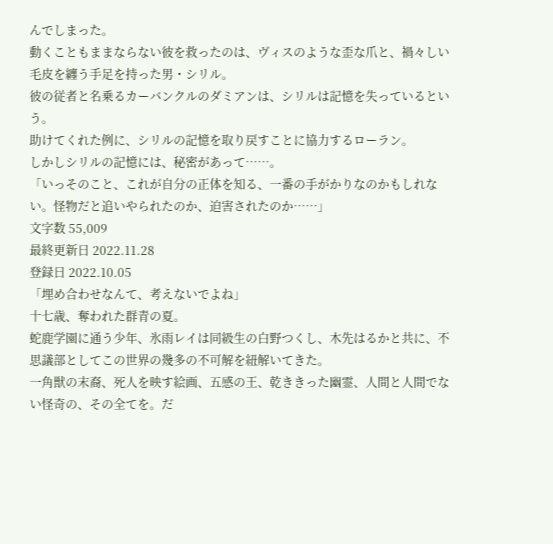んでしまった。
動くこともままならない彼を救ったのは、ヴィスのような歪な爪と、禍々しい毛皮を纏う手足を持った男・シリル。
彼の従者と名乗るカーバンクルのダミアンは、シリルは記憶を失っているという。
助けてくれた例に、シリルの記憶を取り戻すことに協力するローラン。
しかしシリルの記憶には、秘密があって……。
「いっそのこと、これが自分の正体を知る、一番の手がかりなのかもしれない。怪物だと追いやられたのか、迫害されたのか……」
文字数 55,009
最終更新日 2022.11.28
登録日 2022.10.05
「埋め合わせなんて、考えないでよね」
十七歳、奪われた群青の夏。
蛇鹿学園に通う少年、氷雨レイは同級生の白野つくし、木先はるかと共に、不思議部としてこの世界の幾多の不可解を紐解いてきた。
一角獣の末裔、死人を映す絵画、五感の王、乾ききった幽霊、人間と人間でない怪奇の、その全てを。だ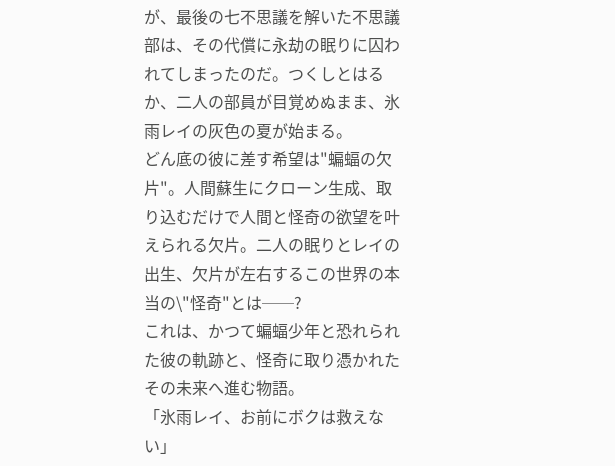が、最後の七不思議を解いた不思議部は、その代償に永劫の眠りに囚われてしまったのだ。つくしとはるか、二人の部員が目覚めぬまま、氷雨レイの灰色の夏が始まる。
どん底の彼に差す希望は"蝙蝠の欠片"。人間蘇生にクローン生成、取り込むだけで人間と怪奇の欲望を叶えられる欠片。二人の眠りとレイの出生、欠片が左右するこの世界の本当の\"怪奇"とは──?
これは、かつて蝙蝠少年と恐れられた彼の軌跡と、怪奇に取り憑かれたその未来へ進む物語。
「氷雨レイ、お前にボクは救えない」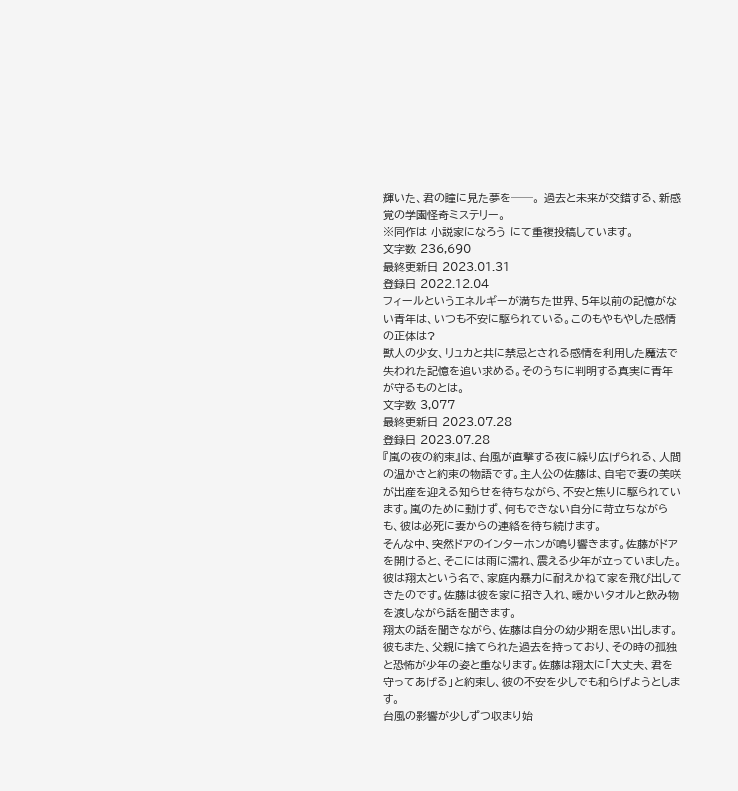輝いた、君の瞳に見た夢を──。 過去と未来が交錯する、新感覚の学園怪奇ミステリー。
※同作は 小説家になろう にて重複投稿しています。
文字数 236,690
最終更新日 2023.01.31
登録日 2022.12.04
フィールというエネルギーが満ちた世界、5年以前の記憶がない青年は、いつも不安に駆られている。このもやもやした感情の正体は?
獣人の少女、リュカと共に禁忌とされる感情を利用した魔法で失われた記憶を追い求める。そのうちに判明する真実に青年が守るものとは。
文字数 3,077
最終更新日 2023.07.28
登録日 2023.07.28
『嵐の夜の約束』は、台風が直撃する夜に繰り広げられる、人間の温かさと約束の物語です。主人公の佐藤は、自宅で妻の美咲が出産を迎える知らせを待ちながら、不安と焦りに駆られています。嵐のために動けず、何もできない自分に苛立ちながらも、彼は必死に妻からの連絡を待ち続けます。
そんな中、突然ドアのインターホンが鳴り響きます。佐藤がドアを開けると、そこには雨に濡れ、震える少年が立っていました。彼は翔太という名で、家庭内暴力に耐えかねて家を飛び出してきたのです。佐藤は彼を家に招き入れ、暖かいタオルと飲み物を渡しながら話を聞きます。
翔太の話を聞きながら、佐藤は自分の幼少期を思い出します。彼もまた、父親に捨てられた過去を持っており、その時の孤独と恐怖が少年の姿と重なります。佐藤は翔太に「大丈夫、君を守ってあげる」と約束し、彼の不安を少しでも和らげようとします。
台風の影響が少しずつ収まり始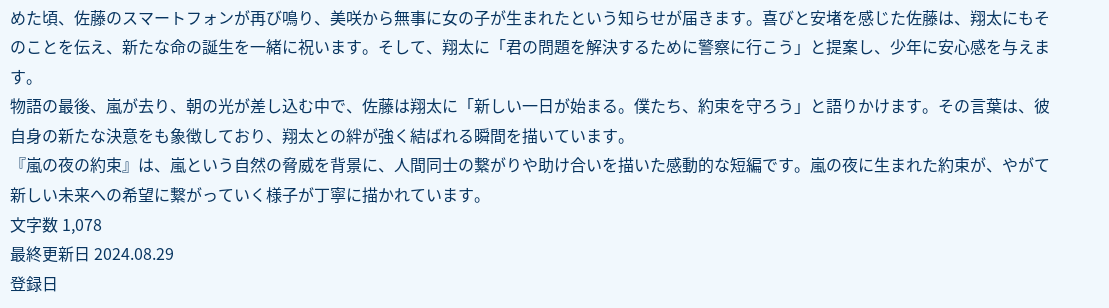めた頃、佐藤のスマートフォンが再び鳴り、美咲から無事に女の子が生まれたという知らせが届きます。喜びと安堵を感じた佐藤は、翔太にもそのことを伝え、新たな命の誕生を一緒に祝います。そして、翔太に「君の問題を解決するために警察に行こう」と提案し、少年に安心感を与えます。
物語の最後、嵐が去り、朝の光が差し込む中で、佐藤は翔太に「新しい一日が始まる。僕たち、約束を守ろう」と語りかけます。その言葉は、彼自身の新たな決意をも象徴しており、翔太との絆が強く結ばれる瞬間を描いています。
『嵐の夜の約束』は、嵐という自然の脅威を背景に、人間同士の繋がりや助け合いを描いた感動的な短編です。嵐の夜に生まれた約束が、やがて新しい未来への希望に繋がっていく様子が丁寧に描かれています。
文字数 1,078
最終更新日 2024.08.29
登録日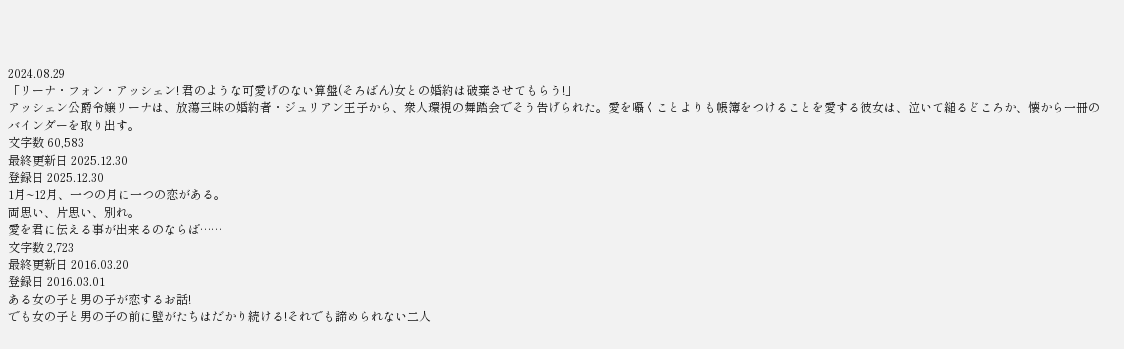2024.08.29
「リーナ・フォン・アッシェン! 君のような可愛げのない算盤(そろばん)女との婚約は破棄させてもらう!」
アッシェン公爵令嬢リーナは、放蕩三昧の婚約者・ジュリアン王子から、衆人環視の舞踏会でそう告げられた。愛を囁くことよりも帳簿をつけることを愛する彼女は、泣いて縋るどころか、懐から一冊のバインダーを取り出す。
文字数 60,583
最終更新日 2025.12.30
登録日 2025.12.30
1月~12月、一つの月に一つの恋がある。
両思い、片思い、別れ。
愛を君に伝える事が出来るのならば……
文字数 2,723
最終更新日 2016.03.20
登録日 2016.03.01
ある女の子と男の子が恋するお話!
でも女の子と男の子の前に壁がたちはだかり続ける!それでも諦められない二人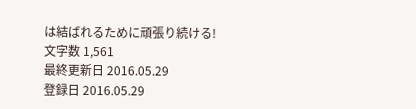は結ばれるために頑張り続ける!
文字数 1,561
最終更新日 2016.05.29
登録日 2016.05.29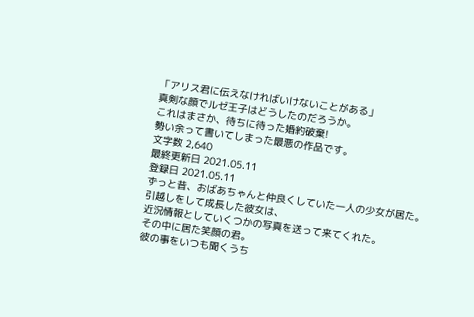「アリス君に伝えなければいけないことがある」
真剣な顔でルゼ王子はどうしたのだろうか。
これはまさか、待ちに待った婚約破棄!
勢い余って書いてしまった最悪の作品です。
文字数 2,640
最終更新日 2021.05.11
登録日 2021.05.11
ずっと昔、おばあちゃんと仲良くしていた一人の少女が居た。
引越しをして成長した彼女は、
近況情報としていくつかの写真を送って来てくれた。
その中に居た笑顔の君。
彼の事をいつも聞くうち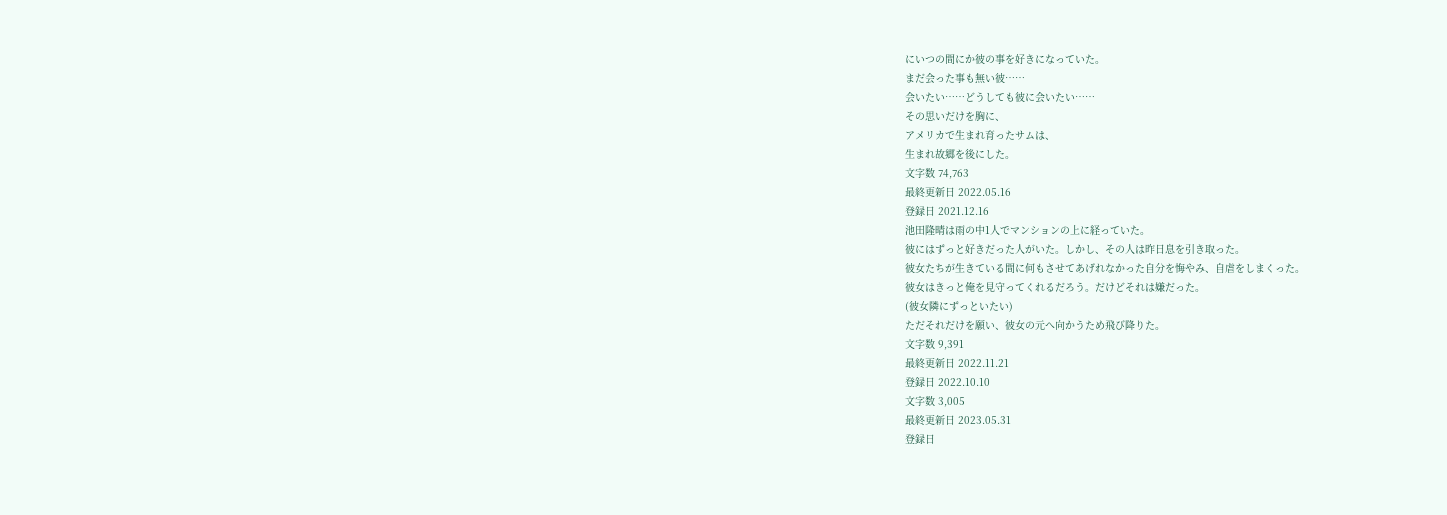にいつの間にか彼の事を好きになっていた。
まだ会った事も無い彼……
会いたい……どうしても彼に会いたい……
その思いだけを胸に、
アメリカで生まれ育ったサムは、
生まれ故郷を後にした。
文字数 74,763
最終更新日 2022.05.16
登録日 2021.12.16
池田隆晴は雨の中1人でマンションの上に経っていた。
彼にはずっと好きだった人がいた。しかし、その人は昨日息を引き取った。
彼女たちが生きている間に何もさせてあげれなかった自分を悔やみ、自虐をしまくった。
彼女はきっと俺を見守ってくれるだろう。だけどそれは嫌だった。
(彼女隣にずっといたい)
ただそれだけを願い、彼女の元へ向かうため飛び降りた。
文字数 9,391
最終更新日 2022.11.21
登録日 2022.10.10
文字数 3,005
最終更新日 2023.05.31
登録日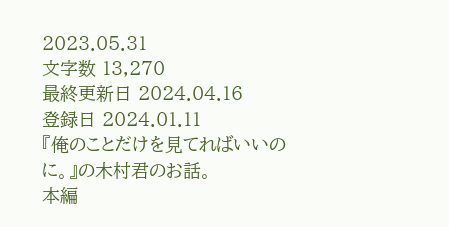2023.05.31
文字数 13,270
最終更新日 2024.04.16
登録日 2024.01.11
『俺のことだけを見てればいいのに。』の木村君のお話。
本編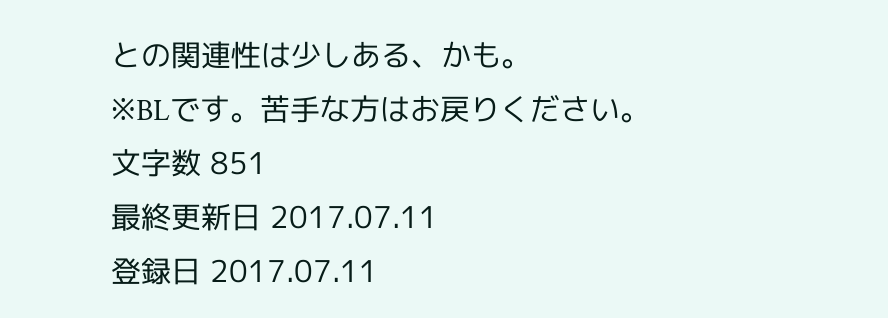との関連性は少しある、かも。
※BLです。苦手な方はお戻りください。
文字数 851
最終更新日 2017.07.11
登録日 2017.07.11